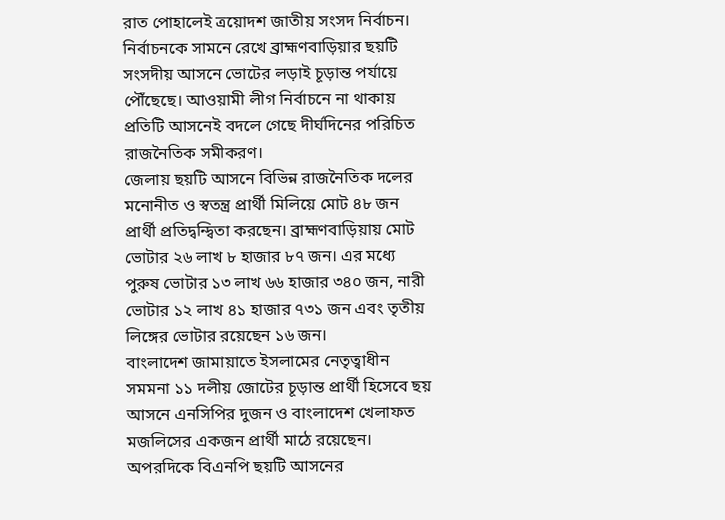রাত পোহালেই ত্রয়োদশ জাতীয় সংসদ নির্বাচন। নির্বাচনকে সামনে রেখে ব্রাহ্মণবাড়িয়ার ছয়টি সংসদীয় আসনে ভোটের লড়াই চূড়ান্ত পর্যায়ে পৌঁছেছে। আওয়ামী লীগ নির্বাচনে না থাকায় প্রতিটি আসনেই বদলে গেছে দীর্ঘদিনের পরিচিত রাজনৈতিক সমীকরণ।
জেলায় ছয়টি আসনে বিভিন্ন রাজনৈতিক দলের মনোনীত ও স্বতন্ত্র প্রার্থী মিলিয়ে মোট ৪৮ জন প্রার্থী প্রতিদ্বন্দ্বিতা করছেন। ব্রাহ্মণবাড়িয়ায় মোট ভোটার ২৬ লাখ ৮ হাজার ৮৭ জন। এর মধ্যে পুরুষ ভোটার ১৩ লাখ ৬৬ হাজার ৩৪০ জন, নারী ভোটার ১২ লাখ ৪১ হাজার ৭৩১ জন এবং তৃতীয় লিঙ্গের ভোটার রয়েছেন ১৬ জন।
বাংলাদেশ জামায়াতে ইসলামের নেতৃত্বাধীন সমমনা ১১ দলীয় জোটের চূড়ান্ত প্রার্থী হিসেবে ছয় আসনে এনসিপির দুজন ও বাংলাদেশ খেলাফত মজলিসের একজন প্রার্থী মাঠে রয়েছেন। অপরদিকে বিএনপি ছয়টি আসনের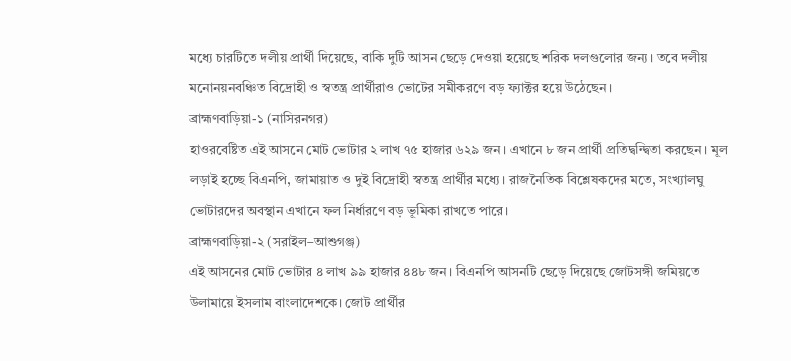মধ্যে চারটিতে দলীয় প্রার্থী দিয়েছে, বাকি দুটি আসন ছেড়ে দেওয়া হয়েছে শরিক দলগুলোর জন্য। তবে দলীয় মনোনয়নবঞ্চিত বিদ্রোহী ও স্বতন্ত্র প্রার্থীরাও ভোটের সমীকরণে বড় ফ্যাক্টর হয়ে উঠেছেন।
ব্রাহ্মণবাড়িয়া-১ (নাসিরনগর)
হাওরবেষ্টিত এই আসনে মোট ভোটার ২ লাখ ৭৫ হাজার ৬২৯ জন। এখানে ৮ জন প্রার্থী প্রতিদ্বন্দ্বিতা করছেন। মূল লড়াই হচ্ছে বিএনপি, জামায়াত ও দুই বিদ্রোহী স্বতন্ত্র প্রার্থীর মধ্যে। রাজনৈতিক বিশ্লেষকদের মতে, সংখ্যালঘু ভোটারদের অবস্থান এখানে ফল নির্ধারণে বড় ভূমিকা রাখতে পারে।
ব্রাহ্মণবাড়িয়া-২ (সরাইল–আশুগঞ্জ)
এই আসনের মোট ভোটার ৪ লাখ ৯৯ হাজার ৪৪৮ জন। বিএনপি আসনটি ছেড়ে দিয়েছে জোটসঙ্গী জমিয়তে উলামায়ে ইসলাম বাংলাদেশকে। জোট প্রার্থীর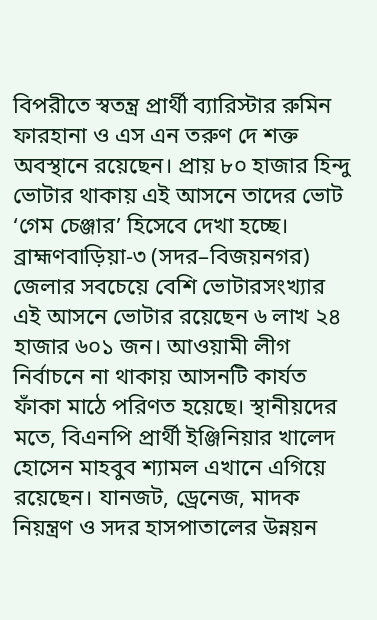বিপরীতে স্বতন্ত্র প্রার্থী ব্যারিস্টার রুমিন ফারহানা ও এস এন তরুণ দে শক্ত অবস্থানে রয়েছেন। প্রায় ৮০ হাজার হিন্দু ভোটার থাকায় এই আসনে তাদের ভোট ‘গেম চেঞ্জার’ হিসেবে দেখা হচ্ছে।
ব্রাহ্মণবাড়িয়া-৩ (সদর–বিজয়নগর)
জেলার সবচেয়ে বেশি ভোটারসংখ্যার এই আসনে ভোটার রয়েছেন ৬ লাখ ২৪ হাজার ৬০১ জন। আওয়ামী লীগ নির্বাচনে না থাকায় আসনটি কার্যত ফাঁকা মাঠে পরিণত হয়েছে। স্থানীয়দের মতে, বিএনপি প্রার্থী ইঞ্জিনিয়ার খালেদ হোসেন মাহবুব শ্যামল এখানে এগিয়ে রয়েছেন। যানজট, ড্রেনেজ, মাদক নিয়ন্ত্রণ ও সদর হাসপাতালের উন্নয়ন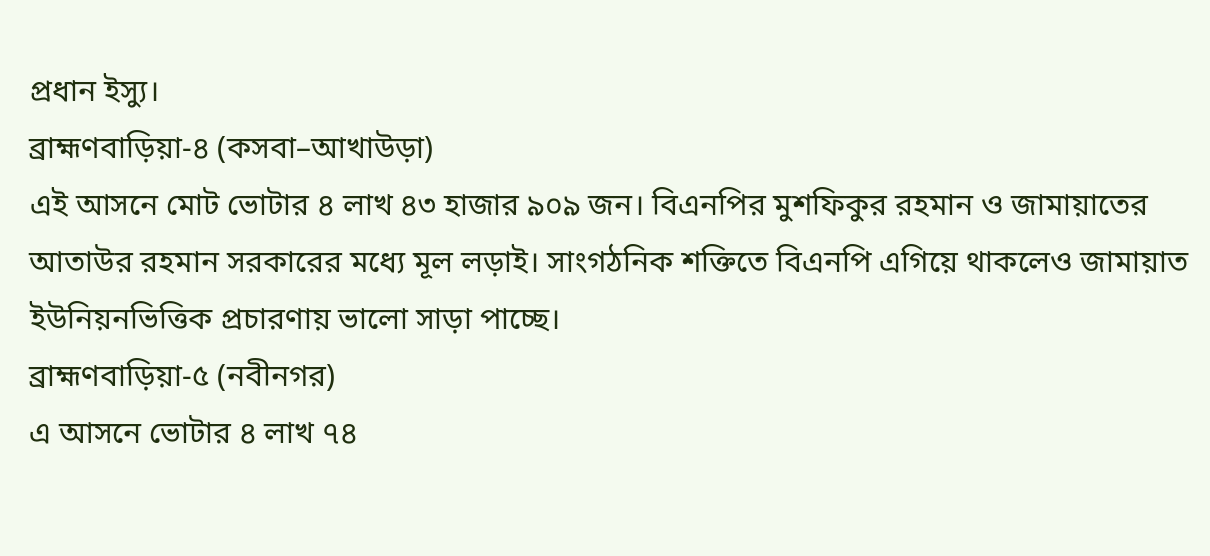প্রধান ইস্যু।
ব্রাহ্মণবাড়িয়া-৪ (কসবা–আখাউড়া)
এই আসনে মোট ভোটার ৪ লাখ ৪৩ হাজার ৯০৯ জন। বিএনপির মুশফিকুর রহমান ও জামায়াতের আতাউর রহমান সরকারের মধ্যে মূল লড়াই। সাংগঠনিক শক্তিতে বিএনপি এগিয়ে থাকলেও জামায়াত ইউনিয়নভিত্তিক প্রচারণায় ভালো সাড়া পাচ্ছে।
ব্রাহ্মণবাড়িয়া-৫ (নবীনগর)
এ আসনে ভোটার ৪ লাখ ৭৪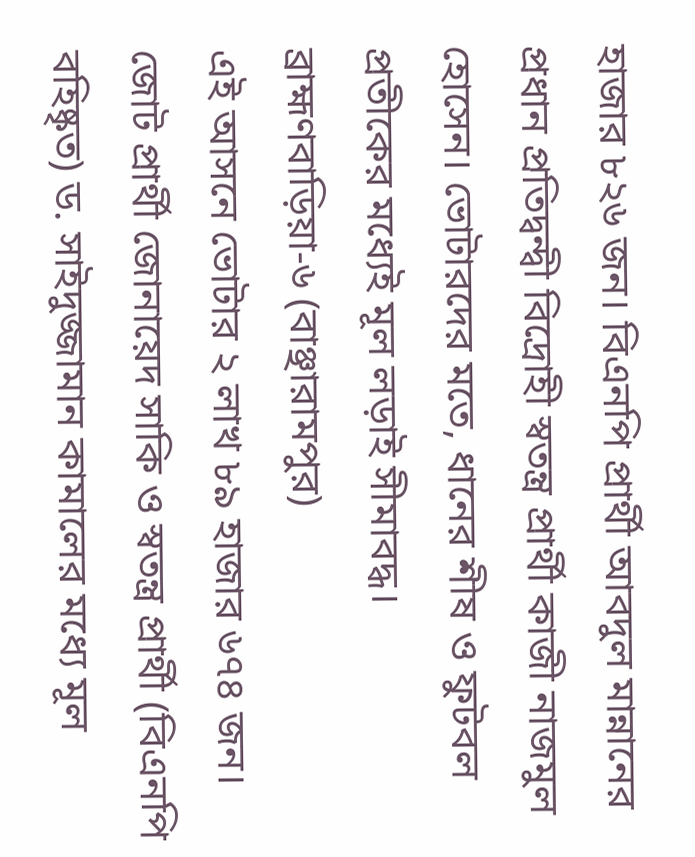হাজার ৮২৬ জন। বিএনপি প্রার্থী আবদুল মান্নানের প্রধান প্রতিদ্বন্দ্বী বিদ্রোহী স্বতন্ত্র প্রার্থী কাজী নাজমুল হোসেন। ভোটারদের মতে, ধানের শীষ ও ফুটবল প্রতীকের মধ্যেই মূল লড়াই সীমাবদ্ধ।
ব্রাহ্মণবাড়িয়া-৬ (বাঞ্ছারামপুর)
এই আসনে ভোটার ২ লাখ ৮৯ হাজার ৬৭৪ জন। জোট প্রার্থী জোনায়েদ সাকি ও স্বতন্ত্র প্রার্থী (বিএনপি বহিষ্কৃত) ড. সাইদুজ্জামান কামালের মধ্যে মূল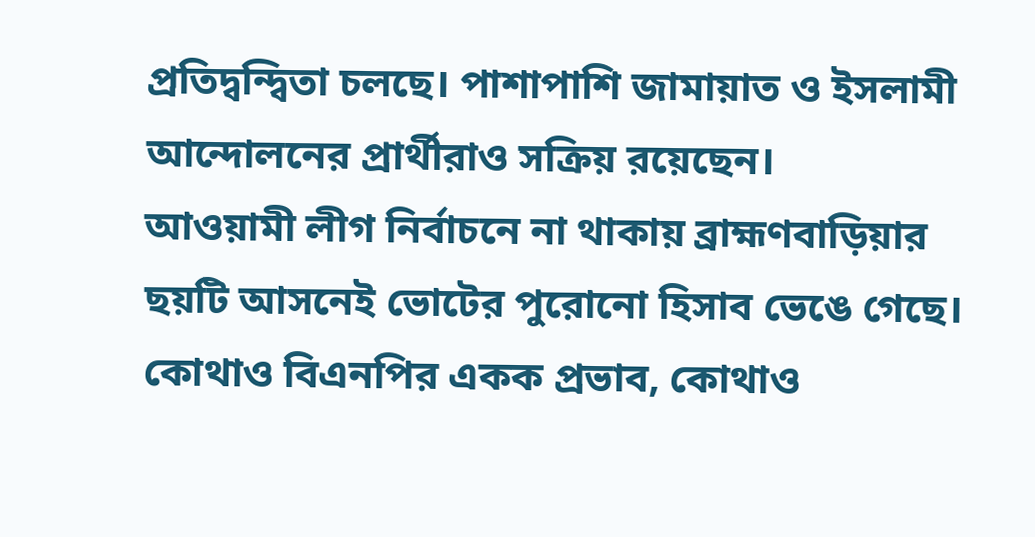প্রতিদ্বন্দ্বিতা চলছে। পাশাপাশি জামায়াত ও ইসলামী আন্দোলনের প্রার্থীরাও সক্রিয় রয়েছেন।
আওয়ামী লীগ নির্বাচনে না থাকায় ব্রাহ্মণবাড়িয়ার ছয়টি আসনেই ভোটের পুরোনো হিসাব ভেঙে গেছে। কোথাও বিএনপির একক প্রভাব, কোথাও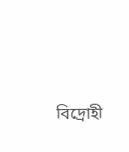বিদ্রোহী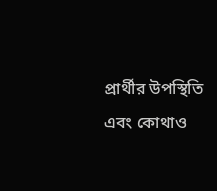প্রার্থীর উপস্থিতি এবং কোথাও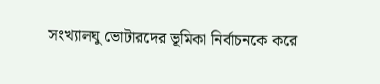সংখ্যালঘু ভোটারদের ভূমিকা নির্বাচনকে করে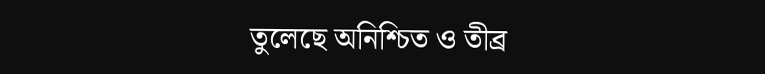তুলেছে অনিশ্চিত ও তীব্র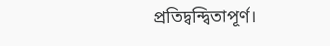প্রতিদ্বন্দ্বিতাপূর্ণ।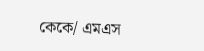কেকে/ এমএস